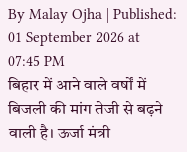By Malay Ojha | Published: 01 September 2026 at 07:45 PM
बिहार में आने वाले वर्षों में बिजली की मांग तेजी से बढ़ने वाली है। ऊर्जा मंत्री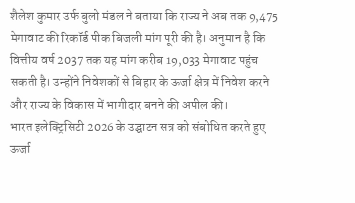शैलेश कुमार उर्फ बुलो मंडल ने बताया कि राज्य ने अब तक 9,475 मेगावाट की रिकॉर्ड पीक बिजली मांग पूरी की है। अनुमान है कि वित्तीय वर्ष 2037 तक यह मांग करीब 19,033 मेगावाट पहुंच सकती है। उन्होंने निवेशकों से बिहार के ऊर्जा क्षेत्र में निवेश करने और राज्य के विकास में भागीदार बनने की अपील की।
भारत इलेक्ट्रिसिटी 2026 के उद्घाटन सत्र को संबोधित करते हुए ऊर्जा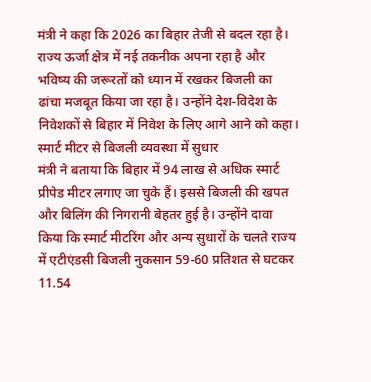मंत्री ने कहा कि 2026 का बिहार तेजी से बदल रहा है। राज्य ऊर्जा क्षेत्र में नई तकनीक अपना रहा है और भविष्य की जरूरतों को ध्यान में रखकर बिजली का ढांचा मजबूत किया जा रहा है। उन्होंने देश-विदेश के निवेशकों से बिहार में निवेश के लिए आगे आने को कहा।
स्मार्ट मीटर से बिजली व्यवस्था में सुधार
मंत्री ने बताया कि बिहार में 94 लाख से अधिक स्मार्ट प्रीपेड मीटर लगाए जा चुके हैं। इससे बिजली की खपत और बिलिंग की निगरानी बेहतर हुई है। उन्होंने दावा किया कि स्मार्ट मीटरिंग और अन्य सुधारों के चलते राज्य में एटीएंडसी बिजली नुकसान 59-60 प्रतिशत से घटकर 11.54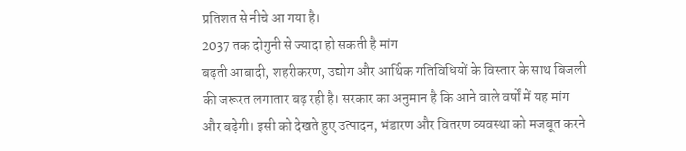प्रतिशत से नीचे आ गया है।
2037 तक दोगुनी से ज्यादा हो सकती है मांग
बढ़ती आबादी, शहरीकरण, उद्योग और आर्थिक गतिविधियों के विस्तार के साथ बिजली की जरूरत लगातार बढ़ रही है। सरकार का अनुमान है कि आने वाले वर्षों में यह मांग और बढ़ेगी। इसी को देखते हुए उत्पादन, भंडारण और वितरण व्यवस्था को मजबूत करने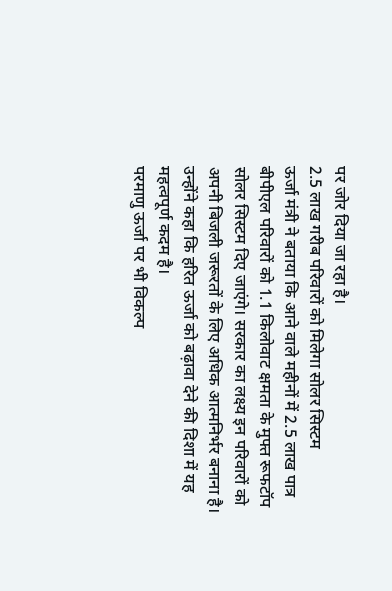पर जोर दिया जा रहा है।
2.5 लाख गरीब परिवारों को मिलेगा सोलर सिस्टम
ऊर्जा मंत्री ने बताया कि आने वाले महीनों में 2.5 लाख पात्र बीपीएल परिवारों को 1.1 किलोवाट क्षमता के मुफ्त रूफटॉप सोलर सिस्टम दिए जाएंगे। सरकार का लक्ष्य इन परिवारों को अपनी बिजली जरूरतों के लिए अधिक आत्मनिर्भर बनाना है। उन्होंने कहा कि हरित ऊर्जा को बढ़ावा देने की दिशा में यह महत्वपूर्ण कदम है।
परमाणु ऊर्जा पर भी विकल्प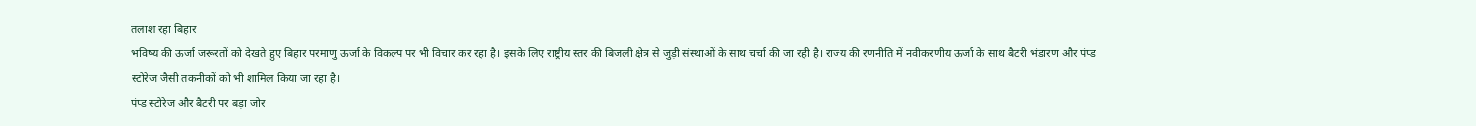तलाश रहा बिहार
भविष्य की ऊर्जा जरूरतों को देखते हुए बिहार परमाणु ऊर्जा के विकल्प पर भी विचार कर रहा है। इसके लिए राष्ट्रीय स्तर की बिजली क्षेत्र से जुड़ी संस्थाओं के साथ चर्चा की जा रही है। राज्य की रणनीति में नवीकरणीय ऊर्जा के साथ बैटरी भंडारण और पंप्ड स्टोरेज जैसी तकनीकों को भी शामिल किया जा रहा है।
पंप्ड स्टोरेज और बैटरी पर बड़ा जोर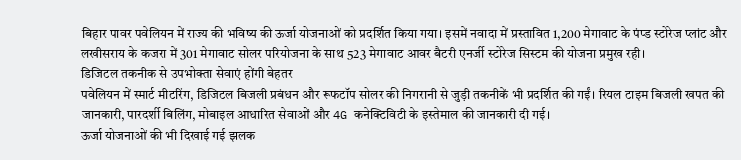बिहार पावर पवेलियन में राज्य की भविष्य की ऊर्जा योजनाओं को प्रदर्शित किया गया। इसमें नवादा में प्रस्तावित 1,200 मेगावाट के पंप्ड स्टोरेज प्लांट और लखीसराय के कजरा में 301 मेगावाट सोलर परियोजना के साथ 523 मेगावाट आवर बैटरी एनर्जी स्टोरेज सिस्टम की योजना प्रमुख रही।
डिजिटल तकनीक से उपभोक्ता सेवाएं होंगी बेहतर
पवेलियन में स्मार्ट मीटरिंग, डिजिटल बिजली प्रबंधन और रूफटॉप सोलर की निगरानी से जुड़ी तकनीकें भी प्रदर्शित की गईं। रियल टाइम बिजली खपत की जानकारी, पारदर्शी बिलिंग, मोबाइल आधारित सेवाओं और 4G कनेक्टिविटी के इस्तेमाल की जानकारी दी गई।
ऊर्जा योजनाओं की भी दिखाई गई झलक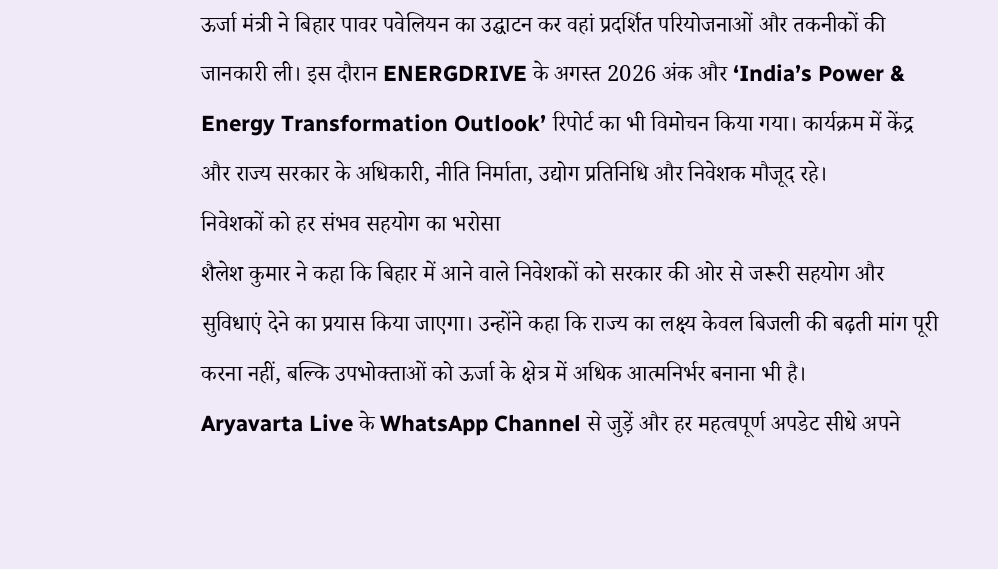ऊर्जा मंत्री ने बिहार पावर पवेलियन का उद्घाटन कर वहां प्रदर्शित परियोजनाओं और तकनीकों की जानकारी ली। इस दौरान ENERGDRIVE के अगस्त 2026 अंक और ‘India’s Power & Energy Transformation Outlook’ रिपोर्ट का भी विमोचन किया गया। कार्यक्रम में केंद्र और राज्य सरकार के अधिकारी, नीति निर्माता, उद्योग प्रतिनिधि और निवेशक मौजूद रहे।
निवेशकों को हर संभव सहयोग का भरोसा
शैलेश कुमार ने कहा कि बिहार में आने वाले निवेशकों को सरकार की ओर से जरूरी सहयोग और सुविधाएं देने का प्रयास किया जाएगा। उन्होंने कहा कि राज्य का लक्ष्य केवल बिजली की बढ़ती मांग पूरी करना नहीं, बल्कि उपभोक्ताओं को ऊर्जा के क्षेत्र में अधिक आत्मनिर्भर बनाना भी है।
Aryavarta Live के WhatsApp Channel से जुड़ें और हर महत्वपूर्ण अपडेट सीधे अपने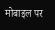मोबाइल पर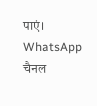पाएं।
WhatsApp चैनल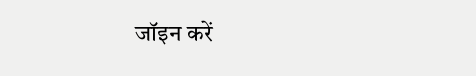जॉइन करें